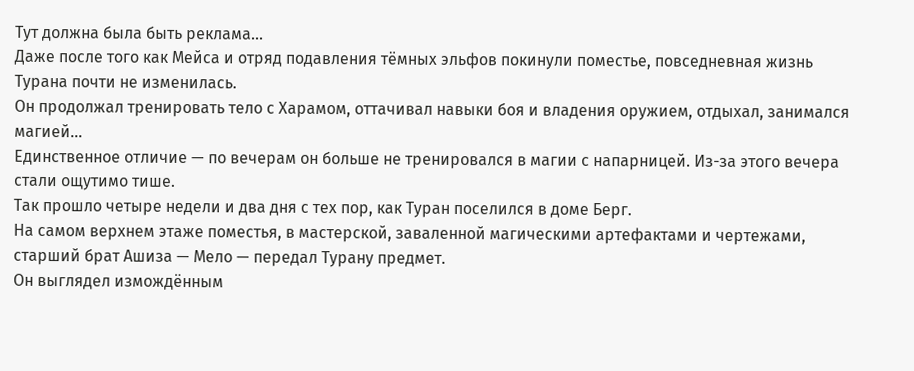Тут должна была быть реклама...
Даже после того как Мейса и отряд подавления тёмных эльфов покинули поместье, повседневная жизнь Турана почти не изменилась.
Он продолжал тренировать тело с Харамом, оттачивал навыки боя и владения оружием, отдыхал, занимался магией…
Единственное отличие — по вечерам он больше не тренировался в магии с напарницей. Из-за этого вечера стали ощутимо тише.
Так прошло четыре недели и два дня с тех пор, как Туран поселился в доме Берг.
На самом верхнем этаже поместья, в мастерской, заваленной магическими артефактами и чертежами, старший брат Ашиза — Мело — передал Турану предмет.
Он выглядел измождённым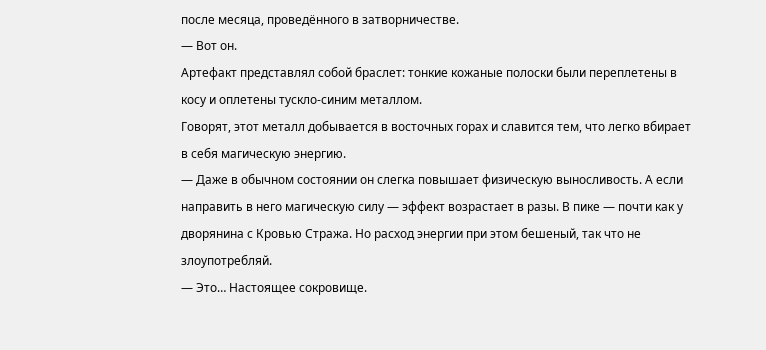после месяца, проведённого в затворничестве.
— Вот он.
Артефакт представлял собой браслет: тонкие кожаные полоски были переплетены в косу и оплетены тускло-синим металлом.
Говорят, этот металл добывается в восточных горах и славится тем, что легко вбирает в себя магическую энергию.
— Даже в обычном состоянии он слегка повышает физическую выносливость. А если направить в него магическую силу — эффект возрастает в разы. В пике — почти как у дворянина с Кровью Стража. Но расход энергии при этом бешеный, так что не злоупотребляй.
— Это… Настоящее сокровище.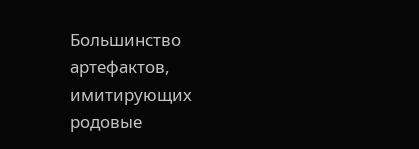Большинство артефактов, имитирующих родовые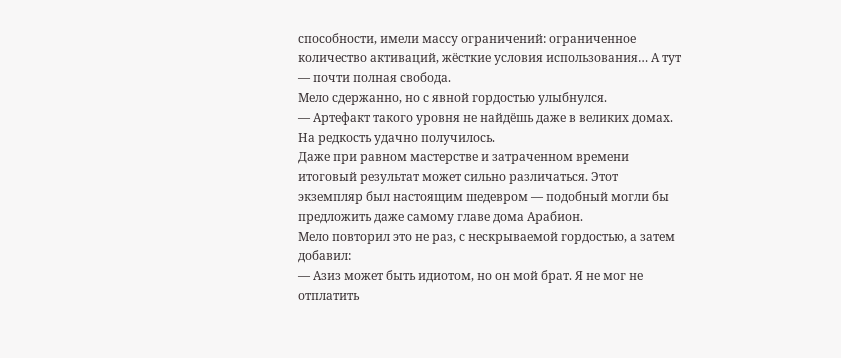способности, имели массу ограничений: ограниченное количество активаций, жёсткие условия использования… А тут — почти полная свобода.
Мело сдержанно, но с явной гордостью улыбнулся.
— Артефакт такого уровня не найдёшь даже в великих домах. На редкость удачно получилось.
Даже при равном мастерстве и затраченном времени итоговый результат может сильно различаться. Этот экземпляр был настоящим шедевром — подобный могли бы предложить даже самому главе дома Арабион.
Мело повторил это не раз, с нескрываемой гордостью, а затем добавил:
— Азиз может быть идиотом, но он мой брат. Я не мог не отплатить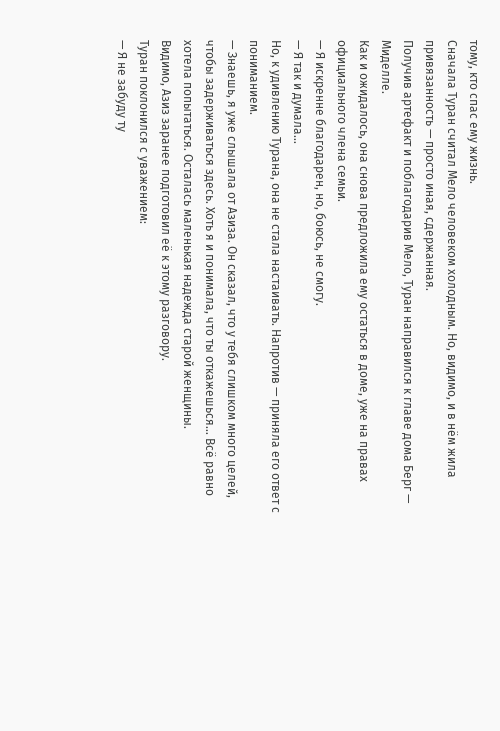тому, кто спас ему жизнь.
Сначала Туран считал Мело человеком холодным. Но, видимо, и в нём жила привязанность — просто иная, сдержанная.
Получив артефакт и поблагодарив Мело, Туран направился к главе дома Берг — Миделле.
Как и ожидалось, она снова предложила ему остаться в доме, уже на правах официального члена семьи.
— Я искренне благодарен, но, боюсь, не смогу.
— Я так и думала…
Но, к удивлению Турана, она не стала настаивать. Напротив — приняла его ответ с пониманием.
— Знаешь, я уже слышала от Азиза. Он сказал, что у тебя слишком много целей, чтобы задерживаться здесь. Хоть я и понимала, что ты откажешься… Всё равно хотела попытаться. Осталась маленькая надежда старой женщины.
Видимо, Азиз заранее подготовил её к этому разговору.
Туран поклонился с уважением:
— Я не забуду ту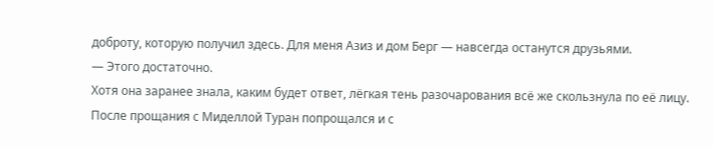доброту, которую получил здесь. Для меня Азиз и дом Берг — навсегда останутся друзьями.
— Этого достаточно.
Хотя она заранее знала, каким будет ответ, лёгкая тень разочарования всё же скользнула по её лицу.
После прощания с Миделлой Туран попрощался и с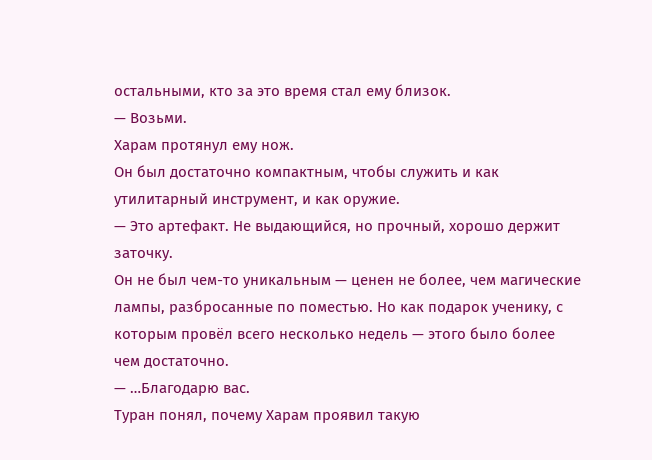остальными, кто за это время стал ему близок.
— Возьми.
Харам протянул ему нож.
Он был достаточно компактным, чтобы служить и как утилитарный инструмент, и как оружие.
— Это артефакт. Не выдающийся, но прочный, хорошо держит заточку.
Он не был чем-то уникальным — ценен не более, чем магические лампы, разбросанные по поместью. Но как подарок ученику, с которым провёл всего несколько недель — этого было более чем достаточно.
— …Благодарю вас.
Туран понял, почему Харам проявил такую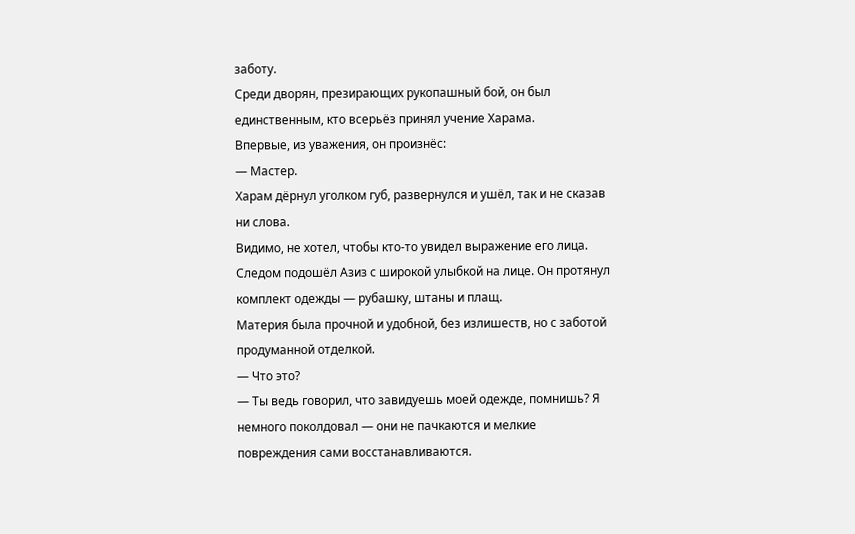заботу.
Среди дворян, презирающих рукопашный бой, он был единственным, кто всерьёз принял учение Харама.
Впервые, из уважения, он произнёс:
— Мастер.
Харам дёрнул уголком губ, развернулся и ушёл, так и не сказав ни слова.
Видимо, не хотел, чтобы кто-то увидел выражение его лица.
Следом подошёл Азиз с широкой улыбкой на лице. Он протянул комплект одежды — рубашку, штаны и плащ.
Материя была прочной и удобной, без излишеств, но с заботой продуманной отделкой.
— Что это?
— Ты ведь говорил, что завидуешь моей одежде, помнишь? Я немного поколдовал — они не пачкаются и мелкие повреждения сами восстанавливаются.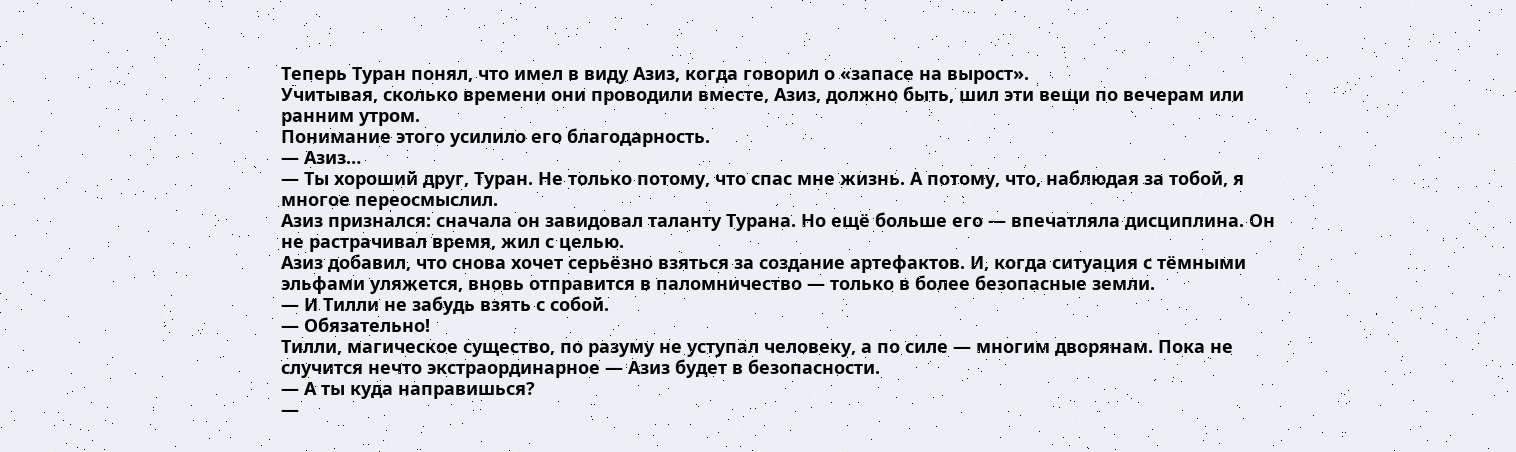Теперь Туран понял, что имел в виду Азиз, когда говорил о «запасе на вырост».
Учитывая, сколько времени они проводили вместе, Азиз, должно быть, шил эти вещи по вечерам или ранним утром.
Понимание этого усилило его благодарность.
— Азиз…
— Ты хороший друг, Туран. Не только потому, что спас мне жизнь. А потому, что, наблюдая за тобой, я многое переосмыслил.
Азиз признался: сначала он завидовал таланту Турана. Но ещё больше его — впечатляла дисциплина. Он не растрачивал время, жил с целью.
Азиз добавил, что снова хочет серьёзно взяться за создание артефактов. И, когда ситуация с тёмными эльфами уляжется, вновь отправится в паломничество — только в более безопасные земли.
— И Тилли не забудь взять с собой.
— Обязательно!
Тилли, магическое существо, по разуму не уступал человеку, а по силе — многим дворянам. Пока не случится нечто экстраординарное — Азиз будет в безопасности.
— А ты куда направишься?
—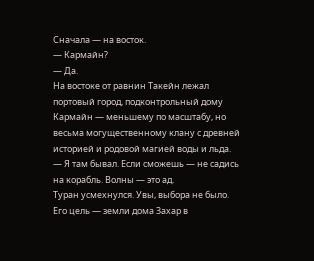Сначала — на восток.
— Кармайн?
— Да.
На востоке от равнин Такейн лежал портовый город, подконтрольный дому Кармайн — меньшему по масштабу, но весьма могущественному клану с древней историей и родовой магией воды и льда.
— Я там бывал. Если сможешь — не садись на корабль. Волны — это ад.
Туран усмехнулся. Увы, выбора не было.
Его цель — земли дома Захар в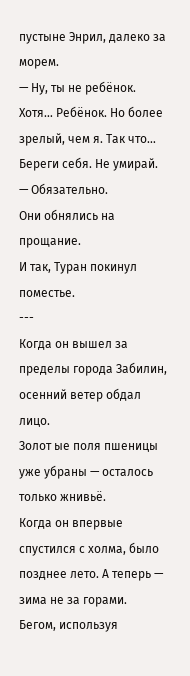пустыне Энрил, далеко за морем.
— Ну, ты не ребёнок. Хотя… Ребёнок. Но более зрелый, чем я. Так что… Береги себя. Не умирай.
— Обязательно.
Они обнялись на прощание.
И так, Туран покинул поместье.
---
Когда он вышел за пределы города Забилин, осенний ветер обдал лицо.
Золот ые поля пшеницы уже убраны — осталось только жнивьё.
Когда он впервые спустился с холма, было позднее лето. А теперь — зима не за горами.
Бегом, используя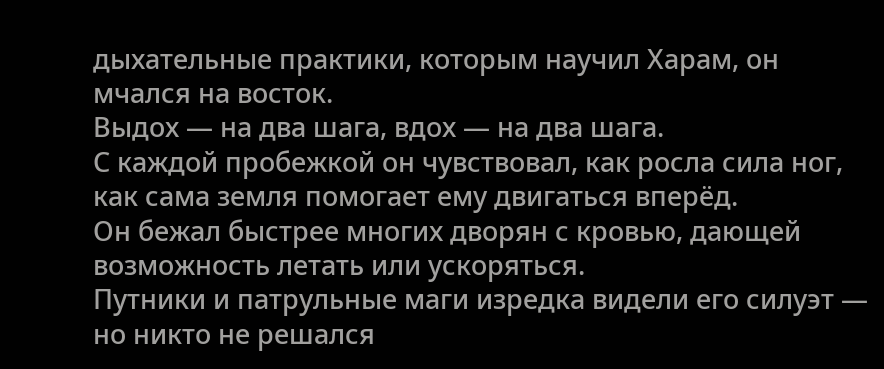дыхательные практики, которым научил Харам, он мчался на восток.
Выдох — на два шага, вдох — на два шага.
С каждой пробежкой он чувствовал, как росла сила ног, как сама земля помогает ему двигаться вперёд.
Он бежал быстрее многих дворян с кровью, дающей возможность летать или ускоряться.
Путники и патрульные маги изредка видели его силуэт — но никто не решался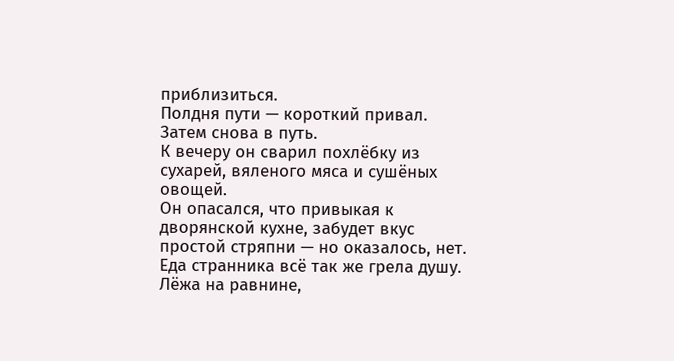приблизиться.
Полдня пути — короткий привал. Затем снова в путь.
К вечеру он сварил похлёбку из сухарей, вяленого мяса и сушёных овощей.
Он опасался, что привыкая к дворянской кухне, забудет вкус простой стряпни — но оказалось, нет. Еда странника всё так же грела душу.
Лёжа на равнине,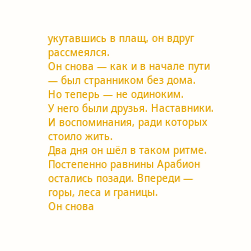укутавшись в плащ, он вдруг рассмеялся.
Он снова — как и в начале пути — был странником без дома.
Но теперь — не одиноким.
У него были друзья. Наставники. И воспоминания, ради которых стоило жить.
Два дня он шёл в таком ритме.
Постепенно равнины Арабион остались позади. Впереди — горы, леса и границы.
Он снова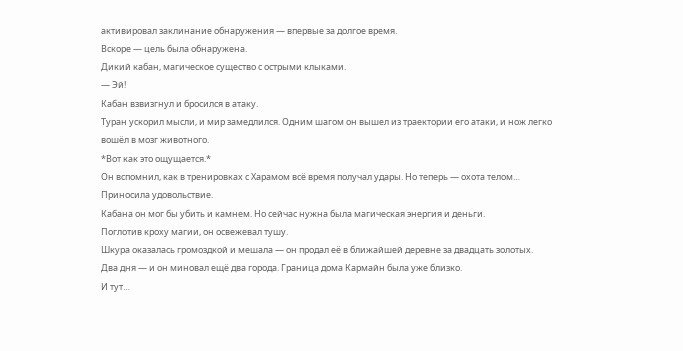активировал заклинание обнаружения — впервые за долгое время.
Вскоре — цель была обнаружена.
Дикий кабан, магическое существо с острыми клыками.
— Эй!
Кабан взвизгнул и бросился в атаку.
Туран ускорил мысли, и мир замедлился. Одним шагом он вышел из траектории его атаки, и нож легко вошёл в мозг животного.
*Вот как это ощущается.*
Он вспомнил, как в тренировках с Харамом всё время получал удары. Но теперь — охота телом… Приносила удовольствие.
Кабана он мог бы убить и камнем. Но сейчас нужна была магическая энергия и деньги.
Поглотив кроху магии, он освежевал тушу.
Шкура оказалась громоздкой и мешала — он продал её в ближайшей деревне за двадцать золотых.
Два дня — и он миновал ещё два города. Граница дома Кармайн была уже близко.
И тут…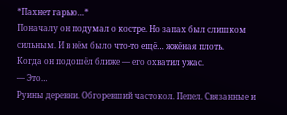*Пахнет гарью…*
Поначалу он подумал о костре. Но запах был слишком сильным. И в нём было что-то ещё… жжёная плоть.
Когда он подошёл ближе — его охватил ужас.
— Это…
Руины деревни. Обгоревший частокол. Пепел. Связанные и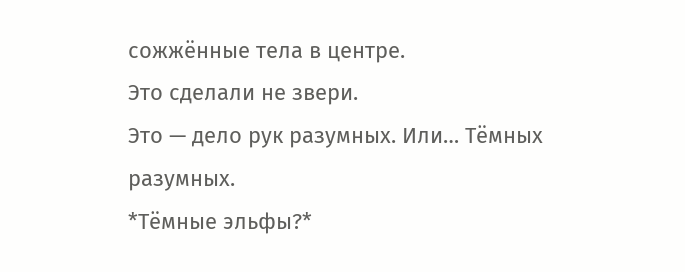сожжённые тела в центре.
Это сделали не звери.
Это — дело рук разумных. Или… Тёмных разумных.
*Тёмные эльфы?*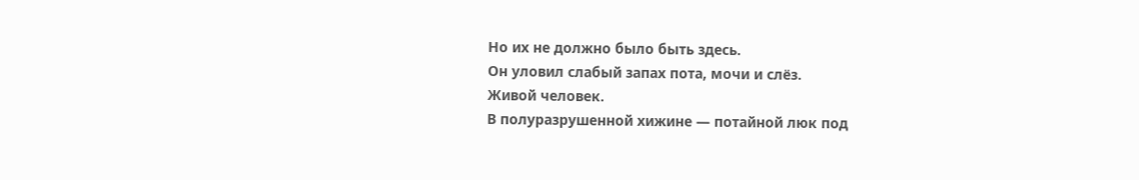Но их не должно было быть здесь.
Он уловил слабый запах пота, мочи и слёз.
Живой человек.
В полуразрушенной хижине — потайной люк под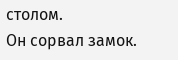столом.
Он сорвал замок.